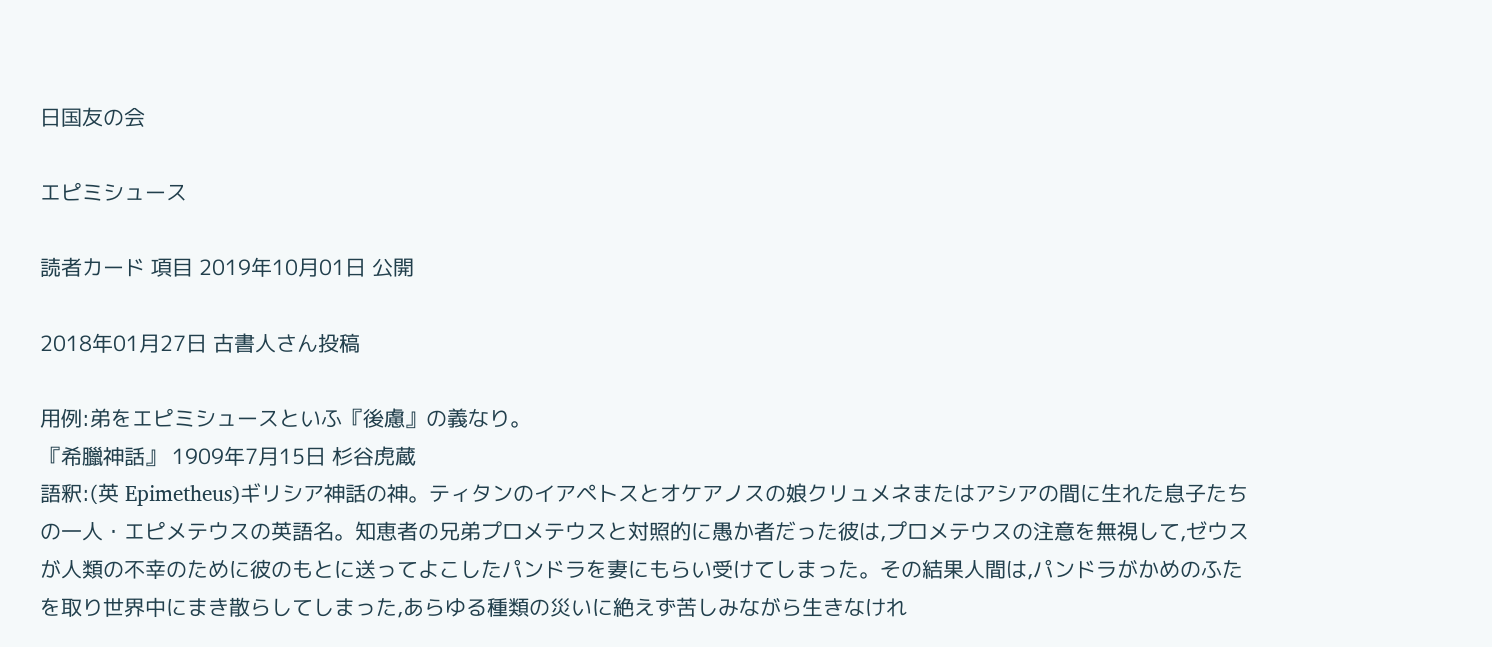日国友の会

エピミシュース

読者カード 項目 2019年10月01日 公開

2018年01月27日 古書人さん投稿

用例:弟をエピミシュースといふ『後慮』の義なり。
『希臘神話』 1909年7月15日 杉谷虎蔵
語釈:(英 Epimetheus)ギリシア神話の神。ティタンのイアペトスとオケアノスの娘クリュメネまたはアシアの間に生れた息子たちの一人・エピメテウスの英語名。知恵者の兄弟プロメテウスと対照的に愚か者だった彼は,プロメテウスの注意を無視して,ゼウスが人類の不幸のために彼のもとに送ってよこしたパンドラを妻にもらい受けてしまった。その結果人間は,パンドラがかめのふたを取り世界中にまき散らしてしまった,あらゆる種類の災いに絶えず苦しみながら生きなけれ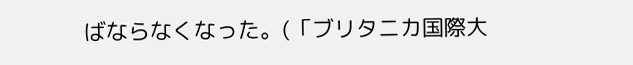ばならなくなった。(「ブリタニカ国際大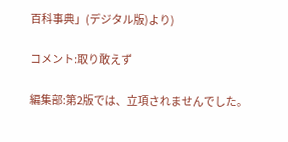百科事典」(デジタル版)より)

コメント:取り敢えず

編集部:第2版では、立項されませんでした。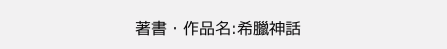著書・作品名:希臘神話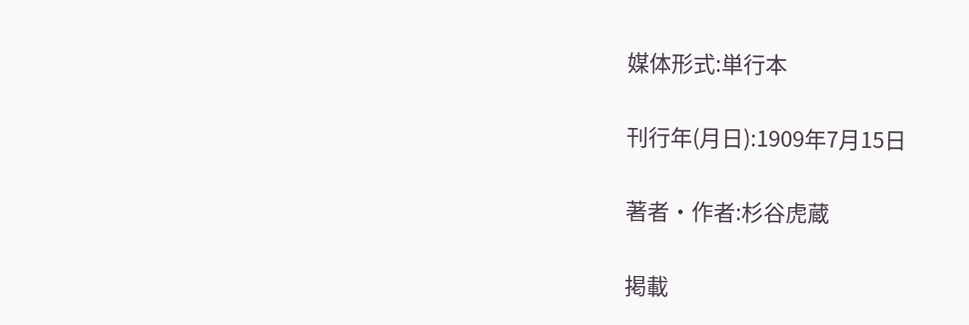媒体形式:単行本

刊行年(月日):1909年7月15日

著者・作者:杉谷虎蔵

掲載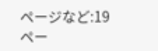ページなど:19ペー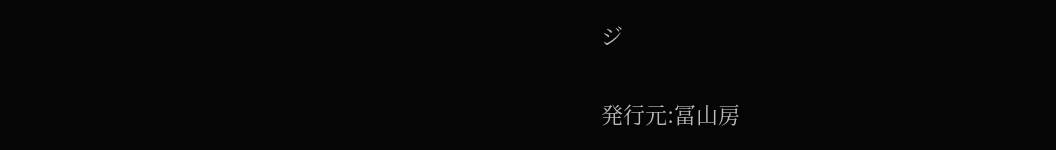ジ

発行元:冨山房